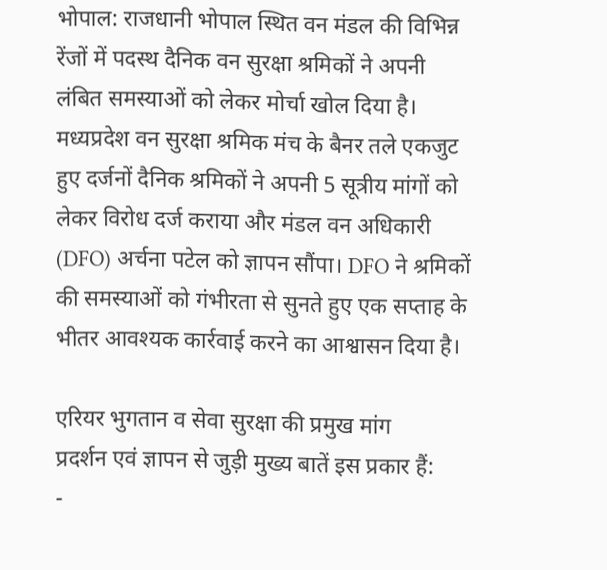भोपाल: राजधानी भोपाल स्थित वन मंडल की विभिन्न रेंजों में पदस्थ दैनिक वन सुरक्षा श्रमिकों ने अपनी लंबित समस्याओं को लेकर मोर्चा खोल दिया है। मध्यप्रदेश वन सुरक्षा श्रमिक मंच के बैनर तले एकजुट हुए दर्जनों दैनिक श्रमिकों ने अपनी 5 सूत्रीय मांगों को लेकर विरोध दर्ज कराया और मंडल वन अधिकारी (DFO) अर्चना पटेल को ज्ञापन सौंपा। DFO ने श्रमिकों की समस्याओं को गंभीरता से सुनते हुए एक सप्ताह के भीतर आवश्यक कार्रवाई करने का आश्वासन दिया है।

एरियर भुगतान व सेवा सुरक्षा की प्रमुख मांग
प्रदर्शन एवं ज्ञापन से जुड़ी मुख्य बातें इस प्रकार हैं:
-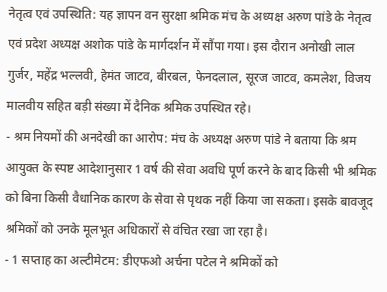नेतृत्व एवं उपस्थिति: यह ज्ञापन वन सुरक्षा श्रमिक मंच के अध्यक्ष अरुण पांडे के नेतृत्व एवं प्रदेश अध्यक्ष अशोक पांडे के मार्गदर्शन में सौंपा गया। इस दौरान अनोखी लाल गुर्जर, महेंद्र भल्लवी, हेमंत जाटव, बीरबल, फेनदलाल, सूरज जाटव, कमलेश, विजय मालवीय सहित बड़ी संख्या में दैनिक श्रमिक उपस्थित रहे।
- श्रम नियमों की अनदेखी का आरोप: मंच के अध्यक्ष अरुण पांडे ने बताया कि श्रम आयुक्त के स्पष्ट आदेशानुसार 1 वर्ष की सेवा अवधि पूर्ण करने के बाद किसी भी श्रमिक को बिना किसी वैधानिक कारण के सेवा से पृथक नहीं किया जा सकता। इसके बावजूद श्रमिकों को उनके मूलभूत अधिकारों से वंचित रखा जा रहा है।
- 1 सप्ताह का अल्टीमेटम: डीएफओ अर्चना पटेल ने श्रमिकों को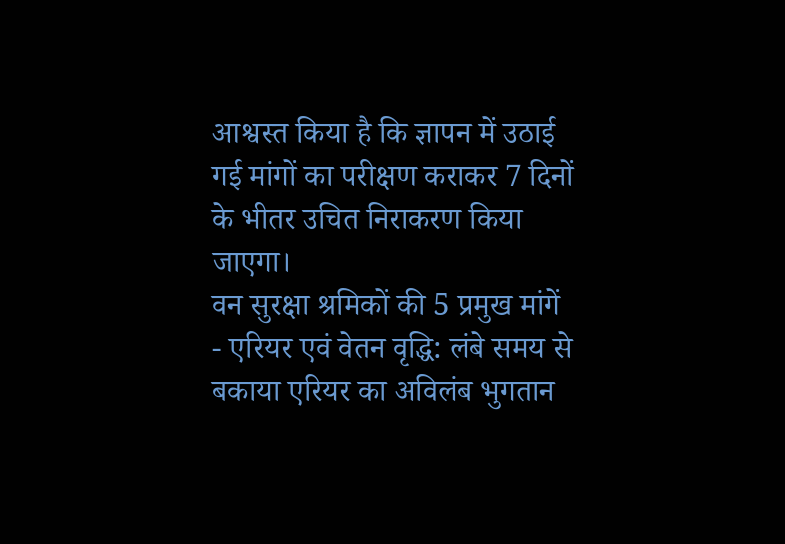आश्वस्त किया है कि ज्ञापन में उठाई गई मांगों का परीक्षण कराकर 7 दिनों के भीतर उचित निराकरण किया जाएगा।
वन सुरक्षा श्रमिकों की 5 प्रमुख मांगें
- एरियर एवं वेतन वृद्धि: लंबे समय से बकाया एरियर का अविलंब भुगतान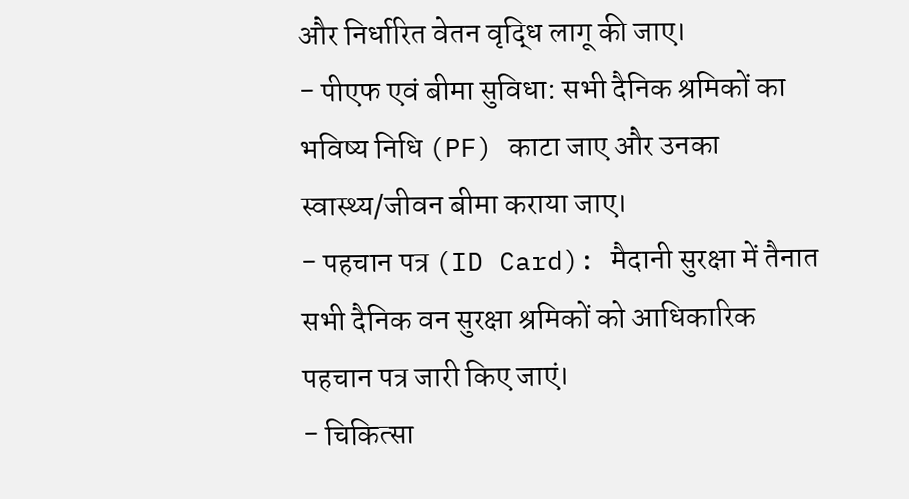और निर्धारित वेतन वृद्धि लागू की जाए।
- पीएफ एवं बीमा सुविधा: सभी दैनिक श्रमिकों का भविष्य निधि (PF) काटा जाए और उनका स्वास्थ्य/जीवन बीमा कराया जाए।
- पहचान पत्र (ID Card): मैदानी सुरक्षा में तैनात सभी दैनिक वन सुरक्षा श्रमिकों को आधिकारिक पहचान पत्र जारी किए जाएं।
- चिकित्सा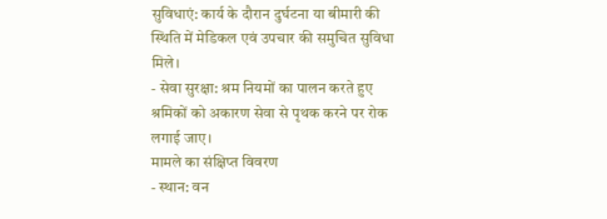सुविधाएं: कार्य के दौरान दुर्घटना या बीमारी की स्थिति में मेडिकल एवं उपचार की समुचित सुविधा मिले।
- सेवा सुरक्षा: श्रम नियमों का पालन करते हुए श्रमिकों को अकारण सेवा से पृथक करने पर रोक लगाई जाए।
मामले का संक्षिप्त विवरण
- स्थान: वन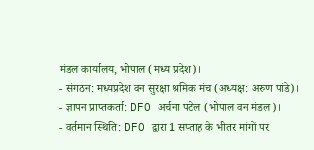मंडल कार्यालय, भोपाल (मध्य प्रदेश)।
- संगठन: मध्यप्रदेश वन सुरक्षा श्रमिक मंच (अध्यक्ष: अरुण पांडे)।
- ज्ञापन प्राप्तकर्ता: DFO अर्चना पटेल (भोपाल वन मंडल)।
- वर्तमान स्थिति: DFO द्वारा 1 सप्ताह के भीतर मांगों पर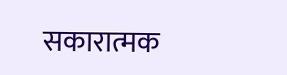सकारात्मक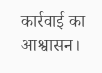कार्रवाई का आश्वासन।